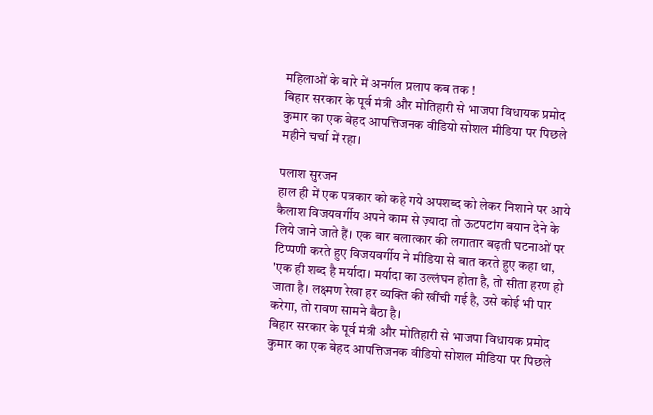महिलाओं के बारे में अनर्गल प्रलाप कब तक !
बिहार सरकार के पूर्व मंत्री और मोतिहारी से भाजपा विधायक प्रमोद कुमार का एक बेहद आपत्तिजनक वीडियो सोशल मीडिया पर पिछले महीने चर्चा में रहा।

पलाश सुरजन
हाल ही में एक पत्रकार को कहे गये अपशब्द को लेकर निशाने पर आये कैलाश विजयवर्गीय अपने काम से ज़्यादा तो ऊटपटांग बयान देने के लिये जाने जाते हैं। एक बार बलात्कार की लगातार बढ़ती घटनाओं पर टिप्पणी करते हुए विजयवर्गीय ने मीडिया से बात करते हुए कहा था, 'एक ही शब्द है मर्यादा। मर्यादा का उल्लंघन होता है, तो सीता हरण हो जाता है। लक्ष्मण रेखा हर व्यक्ति की खींची गई है, उसे कोई भी पार करेगा, तो रावण सामने बैठा है।
बिहार सरकार के पूर्व मंत्री और मोतिहारी से भाजपा विधायक प्रमोद कुमार का एक बेहद आपत्तिजनक वीडियो सोशल मीडिया पर पिछले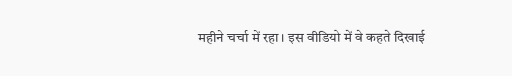महीने चर्चा में रहा। इस वीडियो में वे कहते दिखाई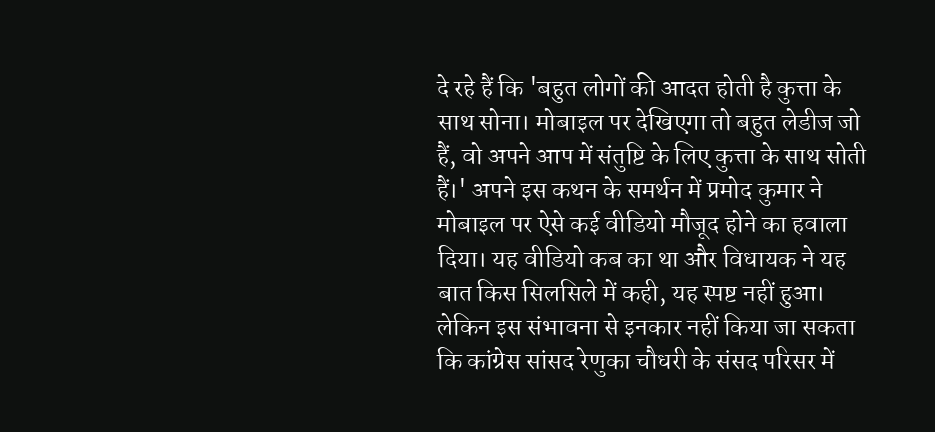दे रहे हैं कि 'बहुत लोगों की आदत होती है कुत्ता के साथ सोना। मोबाइल पर देखिएगा तो बहुत लेडीज जो हैं, वो अपने आप में संतुष्टि के लिए कुत्ता के साथ सोती हैं।' अपने इस कथन के समर्थन में प्रमोद कुमार ने मोबाइल पर ऐसे कई वीडियो मौजूद होने का हवाला दिया। यह वीडियो कब का था और विधायक ने यह बात किस सिलसिले में कही, यह स्पष्ट नहीं हुआ। लेकिन इस संभावना से इनकार नहीं किया जा सकता कि कांग्रेस सांसद रेणुका चौधरी के संसद परिसर में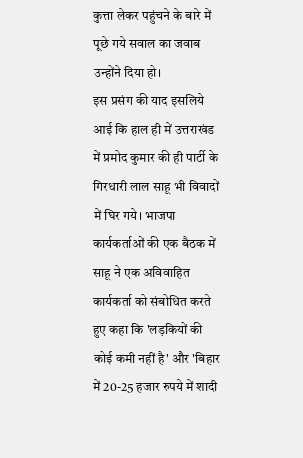कुत्ता लेकर पहुंचने के बारे में पूछे गये सवाल का जवाब उन्होंने दिया हो।
इस प्रसंग की याद इसलिये आई कि हाल ही में उत्तराखंड में प्रमोद कुमार की ही पार्टी के गिरधारी लाल साहू भी विवादों में घिर गये। भाजपा कार्यकर्ताओं की एक बैठक में साहू ने एक अविवाहित कार्यकर्ता को संबोधित करते हुए कहा कि 'लड़कियों की कोई कमी नहीं है' और 'बिहार में 20-25 हजार रुपये में शादी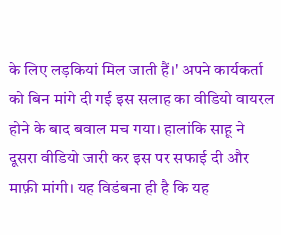के लिए लड़कियां मिल जाती हैं।' अपने कार्यकर्ता को बिन मांगे दी गई इस सलाह का वीडियो वायरल होने के बाद बवाल मच गया। हालांकि साहू ने दूसरा वीडियो जारी कर इस पर सफाई दी और माफ़ी मांगी। यह विडंबना ही है कि यह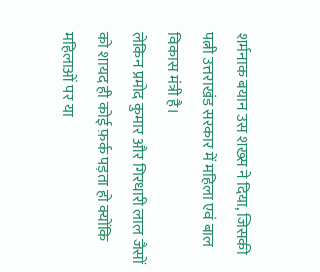शर्मनाक बयान उस शख्स ने दिया, जिसकी पत्नी उत्तराखंड सरकार में महिला एवं बाल विकास मंत्री है।
लेकिन प्रमोद कुमार और गिरधारी लाल जैसों को शायद ही कोई फ़र्क पड़ता हो क्योंकि महिलाओं पर या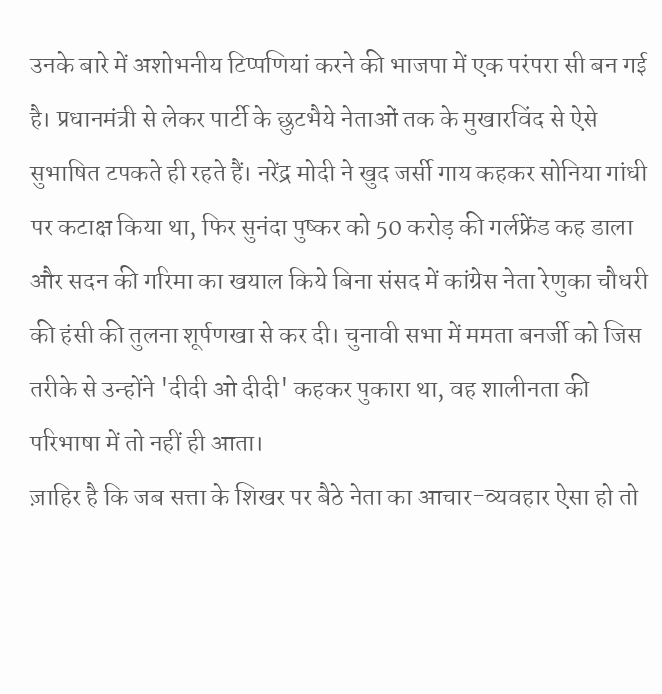उनके बारे में अशोभनीय टिप्पणियां करने की भाजपा में एक परंपरा सी बन गई है। प्रधानमंत्री से लेकर पार्टी के छुटभैये नेताओं तक के मुखारविंद से ऐसे सुभाषित टपकते ही रहते हैं। नरेंद्र मोदी ने खुद जर्सी गाय कहकर सोनिया गांधी पर कटाक्ष किया था, फिर सुनंदा पुष्कर को 50 करोड़ की गर्लफ्रेंड कह डाला और सदन की गरिमा का खयाल किये बिना संसद में कांग्रेस नेता रेणुका चौधरी की हंसी की तुलना शूर्पणखा से कर दी। चुनावी सभा में ममता बनर्जी को जिस तरीके से उन्होंने 'दीदी ओ दीदी' कहकर पुकारा था, वह शालीनता की परिभाषा में तो नहीं ही आता।
ज़ाहिर है कि जब सत्ता के शिखर पर बैठे नेता का आचार-व्यवहार ऐसा हो तो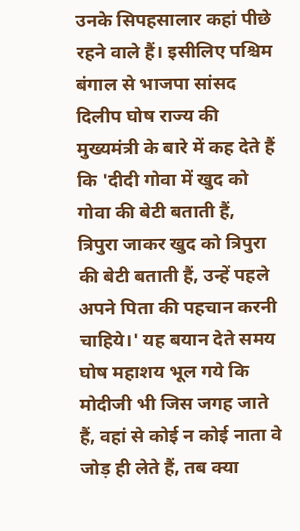उनके सिपहसालार कहां पीछे रहने वाले हैं। इसीलिए पश्चिम बंगाल से भाजपा सांसद दिलीप घोष राज्य की मुख्यमंत्री के बारे में कह देते हैं कि 'दीदी गोवा में खुद को गोवा की बेटी बताती हैं, त्रिपुरा जाकर खुद को त्रिपुरा की बेटी बताती हैं, उन्हें पहले अपने पिता की पहचान करनी चाहिये।' यह बयान देते समय घोष महाशय भूल गये कि मोदीजी भी जिस जगह जाते हैं, वहां से कोई न कोई नाता वे जोड़ ही लेते हैं, तब क्या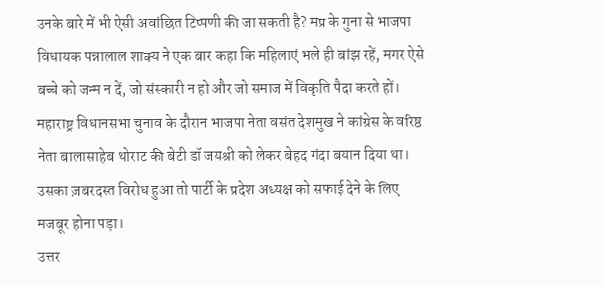उनके बारे में भी ऐसी अवांछित टिप्पणी की जा सकती है? मप्र के गुना से भाजपा विधायक पन्नालाल शाक्य ने एक बार कहा कि महिलाएं भले ही बांझ रहें, मगर ऐसे बच्चे को जन्म न दें, जो संस्कारी न हो और जो समाज में विकृति पैदा करते हों। महाराष्ट्र विधानसभा चुनाव के दौरान भाजपा नेता वसंत देशमुख ने कांग्रेस के वरिष्ठ नेता बालासाहेब थोराट की बेटी डॉ जयश्री को लेकर बेहद गंदा बयान दिया था। उसका ज़बरदस्त विरोध हुआ तो पार्टी के प्रदेश अध्यक्ष को सफाई देने के लिए मजबूर होना पड़ा।
उत्तर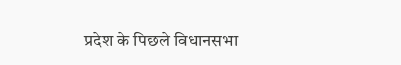प्रदेश के पिछले विधानसभा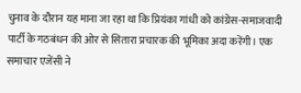चुनाव के दौरान यह माना जा रहा था कि प्रियंका गांधी को कांग्रेस-समाजवादी पार्टी के गठबंधन की ओर से सितारा प्रचारक की भूमिका अदा करेंगी। एक समाचार एजेंसी ने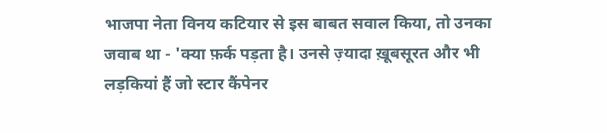भाजपा नेता विनय कटियार से इस बाबत सवाल किया, तो उनका जवाब था - 'क्या फ़र्क पड़ता है। उनसे ज़्यादा ख़ूबसूरत और भी लड़कियां हैं जो स्टार कैंपेनर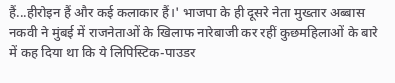हैं...हीरोइन हैं और कई कलाकार हैं।' भाजपा के ही दूसरे नेता मुख्तार अब्बास नकवी ने मुंबई में राजनेताओं के खिलाफ नारेबाजी कर रहीं कुछमहिलाओं के बारे में कह दिया था कि ये लिपिस्टिक-पाउडर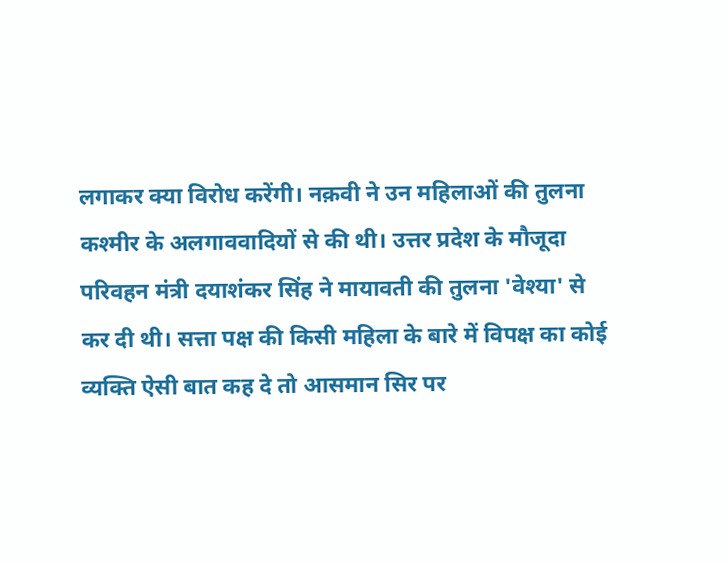लगाकर क्या विरोध करेंगी। नक़वी ने उन महिलाओं की तुलना कश्मीर के अलगाववादियों से की थी। उत्तर प्रदेश के मौजूदा परिवहन मंत्री दयाशंकर सिंह ने मायावती की तुलना 'वेश्या' से कर दी थी। सत्ता पक्ष की किसी महिला के बारे में विपक्ष का कोई व्यक्ति ऐसी बात कह दे तो आसमान सिर पर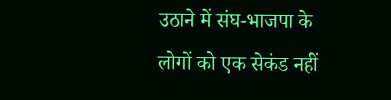उठाने में संघ-भाजपा के लोगों को एक सेकंड नहीं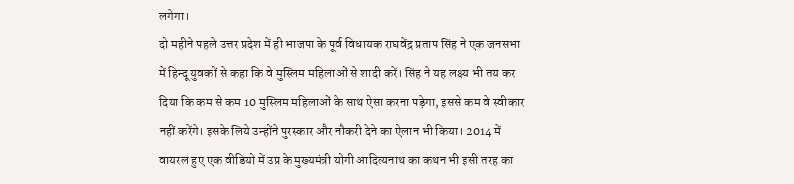लगेगा।
दो महीने पहले उत्तर प्रदेश में ही भाजपा के पूर्व विधायक राघवेंद्र प्रताप सिंह ने एक जनसभा में हिन्दू युवकों से कहा कि वे मुस्लिम महिलाओं से शादी करें। सिंह ने यह लक्ष्य भी तय कर दिया कि कम से कम 10 मुस्लिम महिलाओं के साथ ऐसा करना पड़ेगा, इससे कम वे स्वीकार नहीं करेंगे। इसके लिये उन्होंने पुरस्कार और नौकरी देने का ऐलान भी किया। 2014 में वायरल हुए एक वीडियो में उप्र के मुख्यमंत्री योगी आदित्यनाथ का कथन भी इसी तरह का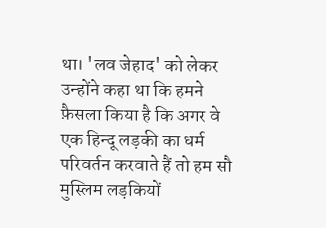था। 'लव जेहाद' को लेकर उन्होंने कहा था कि हमने फ़ैसला किया है कि अगर वे एक हिन्दू लड़की का धर्म परिवर्तन करवाते हैं तो हम सौ मुस्लिम लड़कियों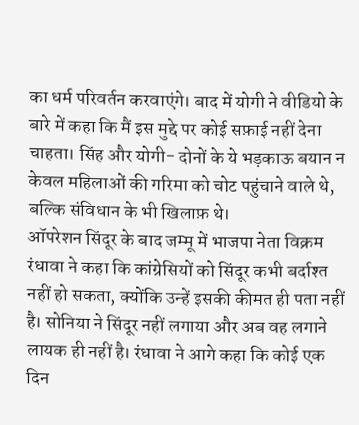का धर्म परिवर्तन करवाएंगे। बाद में योगी ने वीडियो के बारे में कहा कि मैं इस मुद्दे पर कोई सफ़ाई नहीं देना चाहता। सिंह और योगी- दोनों के ये भड़काऊ बयान न केवल महिलाओं की गरिमा को चोट पहुंचाने वाले थे, बल्कि संविधान के भी खिलाफ़ थे।
ऑपरेशन सिंदूर के बाद जम्मू में भाजपा नेता विक्रम रंधावा ने कहा कि कांग्रेसियों को सिंदूर कभी बर्दाश्त नहीं हो सकता, क्योंकि उन्हें इसकी कीमत ही पता नहीं है। सोनिया ने सिंदूर नहीं लगाया और अब वह लगाने लायक ही नहीं है। रंधावा ने आगे कहा कि कोई एक दिन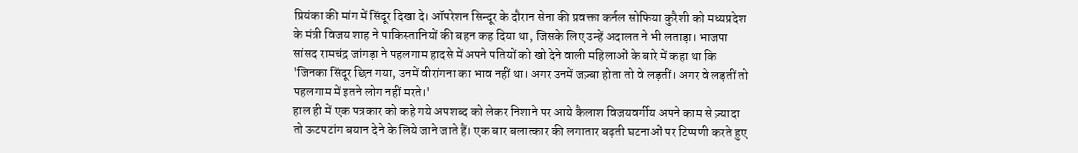प्रियंका की मांग में सिंदूर दिखा दे। ऑपरेशन सिन्दूर के दौरान सेना की प्रवक्ता कर्नल सोफिया कुरैशी को मध्यप्रदेश के मंत्री विजय शाह ने पाकिस्तानियों की बहन कह दिया था, जिसके लिए उन्हें अदालत ने भी लताड़ा। भाजपा सांसद रामचंद्र जांगड़ा ने पहलगाम हादसे में अपने पतियों को खो देने वाली महिलाओं के बारे में कहा था कि 'जिनका सिंदूर छिन गया, उनमें वीरांगना का भाव नहीं था। अगर उनमें जज़्बा होता तो वे लड़तीं। अगर वे लड़तीं तो पहलगाम में इतने लोग नहीं मरते।'
हाल ही में एक पत्रकार को कहे गये अपशब्द को लेकर निशाने पर आये कैलाश विजयवर्गीय अपने काम से ज़्यादा तो ऊटपटांग बयान देने के लिये जाने जाते हैं। एक बार बलात्कार की लगातार बढ़ती घटनाओं पर टिप्पणी करते हुए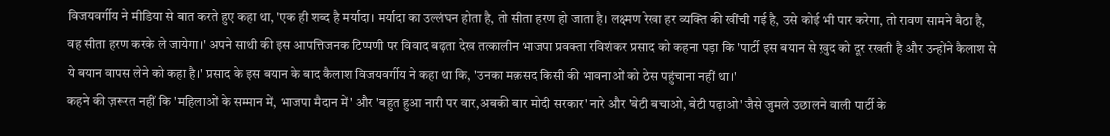विजयवर्गीय ने मीडिया से बात करते हुए कहा था, 'एक ही शब्द है मर्यादा। मर्यादा का उल्लंघन होता है, तो सीता हरण हो जाता है। लक्ष्मण रेखा हर व्यक्ति की खींची गई है, उसे कोई भी पार करेगा, तो रावण सामने बैठा है, वह सीता हरण करके ले जायेगा।' अपने साथी की इस आपत्तिजनक टिप्पणी पर विवाद बढ़ता देख तत्कालीन भाजपा प्रवक्ता रविशंकर प्रसाद को कहना पड़ा कि 'पार्टी इस बयान से ख़ुद को दूर रखती है और उन्होंने कैलाश से ये बयान वापस लेने को कहा है।' प्रसाद के इस बयान के बाद कैलाश विजयवर्गीय ने कहा था कि, 'उनका मक़सद किसी की भावनाओं को ठेस पहुंचाना नहीं था।'
कहने की ज़रूरत नहीं कि 'महिलाओं के सम्मान में, भाजपा मैदान में' और 'बहुत हुआ नारी पर वार,अबकी बार मोदी सरकार' नारे और 'बेटी बचाओ, बेटी पढ़ाओ' जैसे जुमले उछालने वाली पार्टी के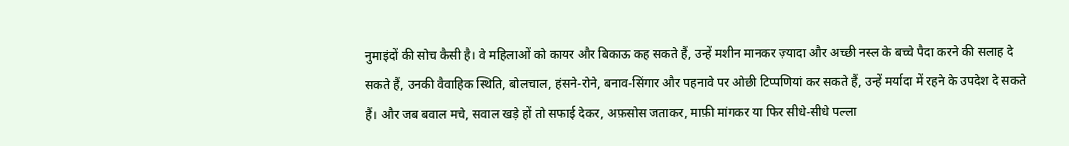नुमाइंदों की सोच कैसी है। वे महिलाओं को कायर और बिकाऊ कह सकते हैं, उन्हें मशीन मानकर ज़्यादा और अच्छी नस्ल के बच्चे पैदा करने की सलाह दे सकते हैं, उनकी वैवाहिक स्थिति, बोलचाल, हंसने-रोने, बनाव-सिंगार और पहनावे पर ओछी टिप्पणियां कर सकते हैं, उन्हें मर्यादा में रहने के उपदेश दे सकते हैं। और जब बवाल मचे, सवाल खड़े हों तो सफाई देकर, अफ़सोस जताकर, माफ़ी मांगकर या फिर सीधे-सीधे पल्ला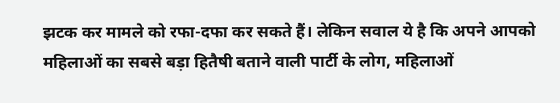झटक कर मामले को रफा-दफा कर सकते हैं। लेकिन सवाल ये है कि अपने आपको महिलाओं का सबसे बड़ा हितैषी बताने वाली पार्टी के लोग, महिलाओं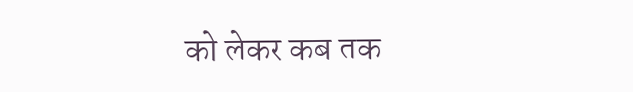को लेकर कब तक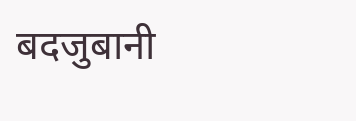बदजुबानी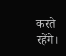करते रहेंगे।